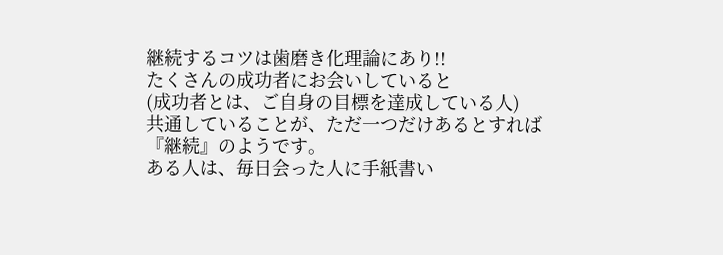継続するコツは歯磨き化理論にあり!!
たくさんの成功者にお会いしていると
(成功者とは、ご自身の目標を達成している人)
共通していることが、ただ一つだけあるとすれば
『継続』のようです。
ある人は、毎日会った人に手紙書い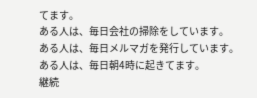てます。
ある人は、毎日会社の掃除をしています。
ある人は、毎日メルマガを発行しています。
ある人は、毎日朝4時に起きてます。
継続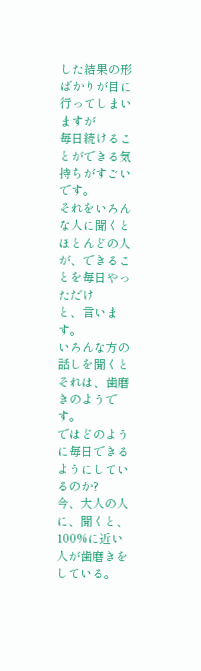した結果の形ばかりが目に行ってしまいますが
毎日続けることができる気持ちがすごいです。
それをいろんな人に聞くと
ほとんどの人が、できることを毎日やっただけ
と、言います。
いろんな方の話しを聞くと
それは、歯磨きのようです。
ではどのように毎日できるようにしているのか?
今、大人の人に、聞くと、100%に近い人が歯磨きをしている。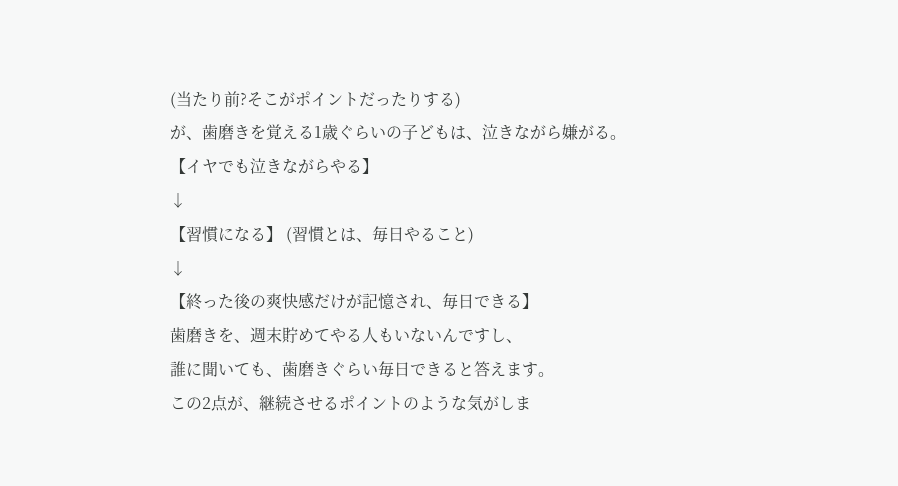(当たり前?そこがポイントだったりする)
が、歯磨きを覚える1歳ぐらいの子どもは、泣きながら嫌がる。
【イヤでも泣きながらやる】
↓
【習慣になる】 (習慣とは、毎日やること)
↓
【終った後の爽快感だけが記憶され、毎日できる】
歯磨きを、週末貯めてやる人もいないんですし、
誰に聞いても、歯磨きぐらい毎日できると答えます。
この2点が、継続させるポイントのような気がしま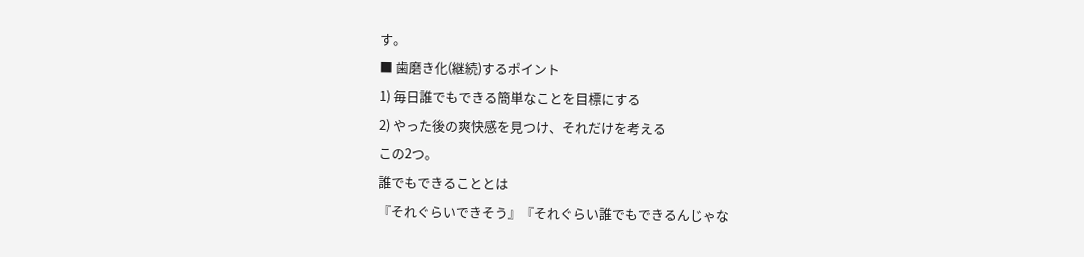す。
■ 歯磨き化(継続)するポイント
1) 毎日誰でもできる簡単なことを目標にする
2) やった後の爽快感を見つけ、それだけを考える
この2つ。
誰でもできることとは
『それぐらいできそう』『それぐらい誰でもできるんじゃな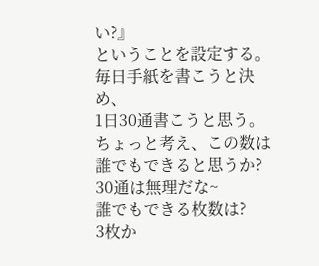い?』
ということを設定する。
毎日手紙を書こうと決め、
1日30通書こうと思う。
ちょっと考え、この数は誰でもできると思うか?
30通は無理だな~
誰でもできる枚数は?
3枚か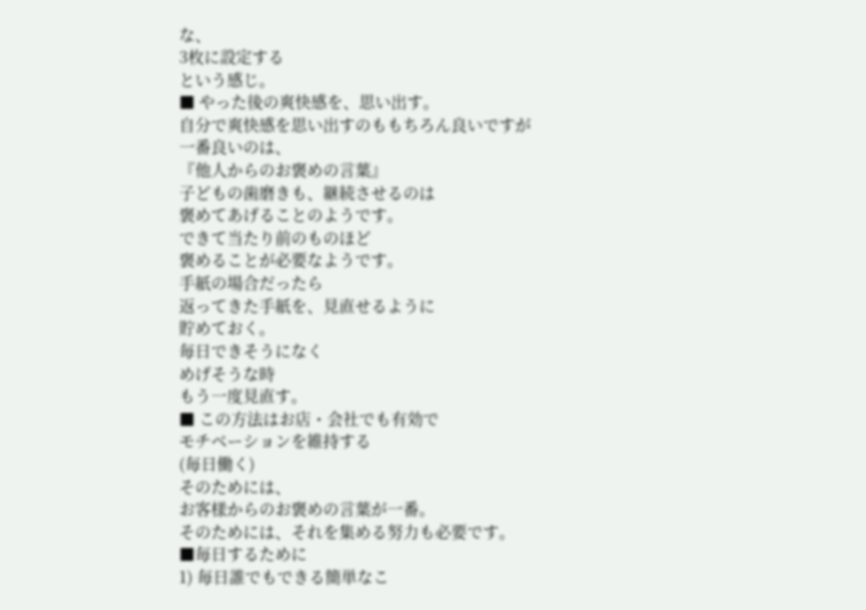な、
3枚に設定する
という感じ。
■ やった後の爽快感を、思い出す。
自分で爽快感を思い出すのももちろん良いですが
一番良いのは、
『他人からのお褒めの言葉』
子どもの歯磨きも、継続させるのは
褒めてあげることのようです。
できて当たり前のものほど
褒めることが必要なようです。
手紙の場合だったら
返ってきた手紙を、見直せるように
貯めておく。
毎日できそうになく
めげそうな時
もう一度見直す。
■ この方法はお店・会社でも有効で
モチベーションを維持する
(毎日働く)
そのためには、
お客様からのお褒めの言葉が一番。
そのためには、それを集める努力も必要です。
■毎日するために
1) 毎日誰でもできる簡単なこ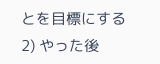とを目標にする
2) やった後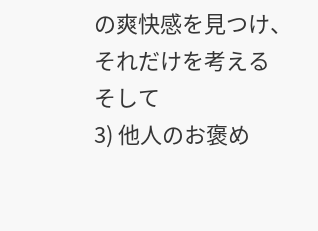の爽快感を見つけ、それだけを考える
そして
3) 他人のお褒め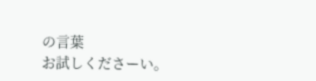の言葉
お試しくださーい。